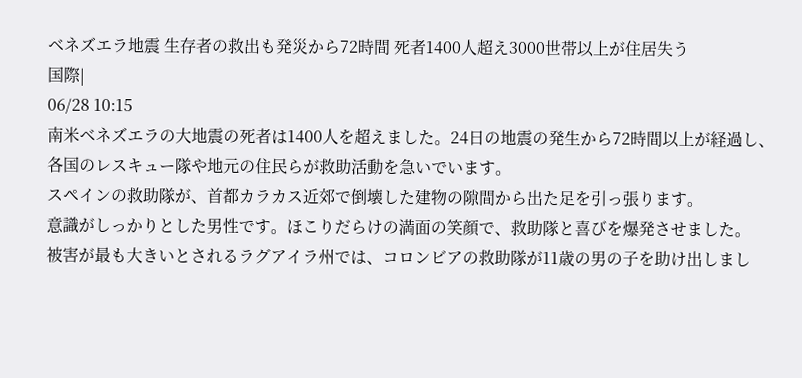ベネズエラ地震 生存者の救出も発災から72時間 死者1400人超え3000世帯以上が住居失う
国際|
06/28 10:15
南米ベネズエラの大地震の死者は1400人を超えました。24日の地震の発生から72時間以上が経過し、各国のレスキュー隊や地元の住民らが救助活動を急いでいます。
スペインの救助隊が、首都カラカス近郊で倒壊した建物の隙間から出た足を引っ張ります。
意識がしっかりとした男性です。ほこりだらけの満面の笑顔で、救助隊と喜びを爆発させました。
被害が最も大きいとされるラグアイラ州では、コロンビアの救助隊が11歳の男の子を助け出しまし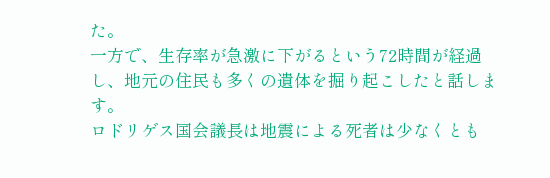た。
一方で、生存率が急激に下がるという72時間が経過し、地元の住民も多くの遺体を掘り起こしたと話します。
ロドリゲス国会議長は地震による死者は少なくとも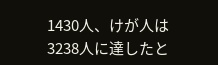1430人、けが人は3238人に達したと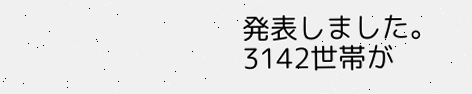発表しました。
3142世帯が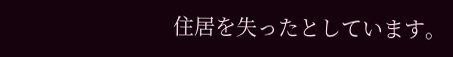住居を失ったとしています。